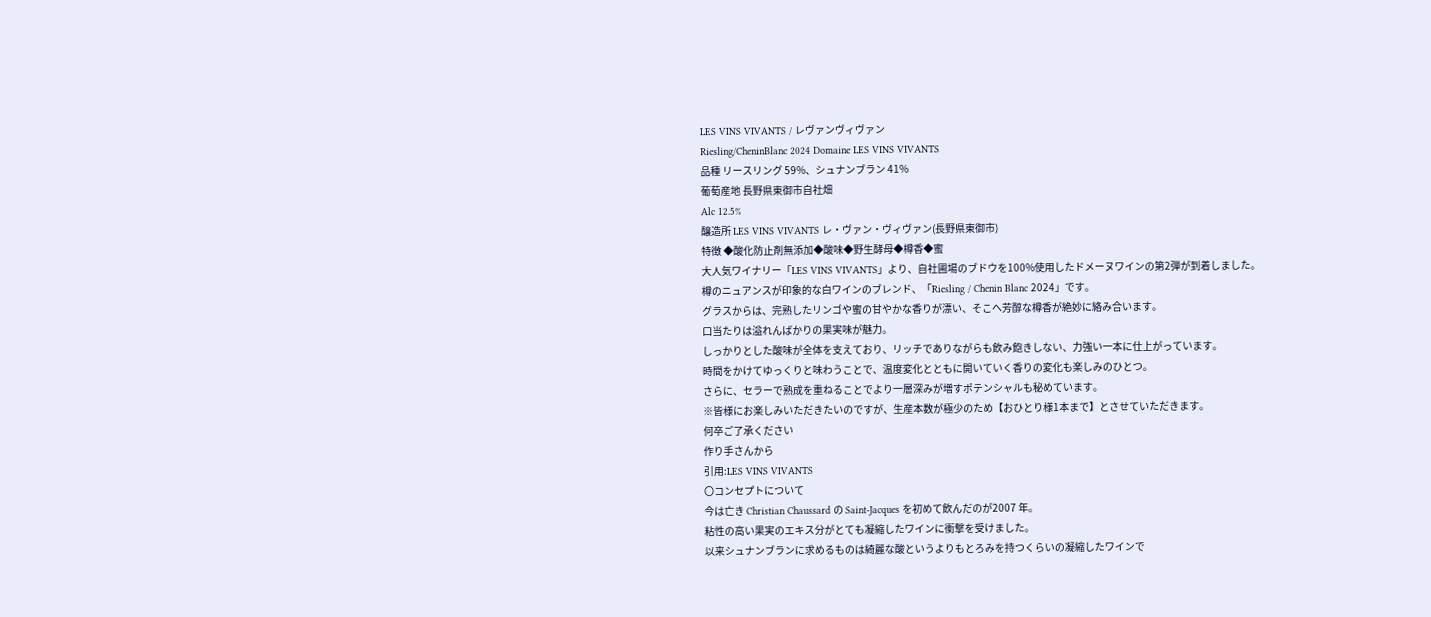LES VINS VIVANTS / レヴァンヴィヴァン
Riesling/CheninBlanc 2024 Domaine LES VINS VIVANTS
品種 リースリング 59%、シュナンブラン 41%
葡萄産地 長野県東御市自社畑
Alc 12.5%
醸造所 LES VINS VIVANTS レ・ヴァン・ヴィヴァン(長野県東御市)
特徴 ◆酸化防止剤無添加◆酸味◆野生酵母◆樽香◆蜜
大人気ワイナリー「LES VINS VIVANTS」より、自社圃場のブドウを100%使用したドメーヌワインの第2弾が到着しました。
樽のニュアンスが印象的な白ワインのブレンド、「Riesling / Chenin Blanc 2024」です。
グラスからは、完熟したリンゴや蜜の甘やかな香りが漂い、そこへ芳醇な樽香が絶妙に絡み合います。
口当たりは溢れんばかりの果実味が魅力。
しっかりとした酸味が全体を支えており、リッチでありながらも飲み飽きしない、力強い一本に仕上がっています。
時間をかけてゆっくりと味わうことで、温度変化とともに開いていく香りの変化も楽しみのひとつ。
さらに、セラーで熟成を重ねることでより一層深みが増すポテンシャルも秘めています。
※皆様にお楽しみいただきたいのですが、生産本数が極少のため【おひとり様1本まで】とさせていただきます。
何卒ご了承ください
作り手さんから
引用:LES VINS VIVANTS
〇コンセプトについて
今は亡き Christian Chaussard の Saint-Jacques を初めて飲んだのが2007 年。
粘性の高い果実のエキス分がとても凝縮したワインに衝撃を受けました。
以来シュナンブランに求めるものは綺麗な酸というよりもとろみを持つくらいの凝縮したワインで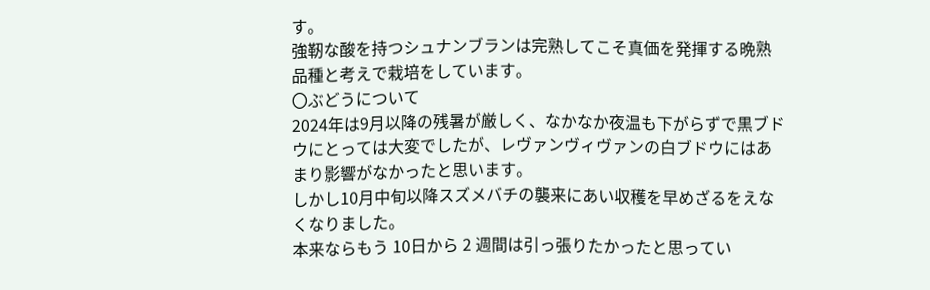す。
強靭な酸を持つシュナンブランは完熟してこそ真価を発揮する晩熟品種と考えで栽培をしています。
〇ぶどうについて
2024年は9月以降の残暑が厳しく、なかなか夜温も下がらずで黒ブドウにとっては大変でしたが、レヴァンヴィヴァンの白ブドウにはあまり影響がなかったと思います。
しかし10月中旬以降スズメバチの襲来にあい収穫を早めざるをえなくなりました。
本来ならもう 10日から 2 週間は引っ張りたかったと思ってい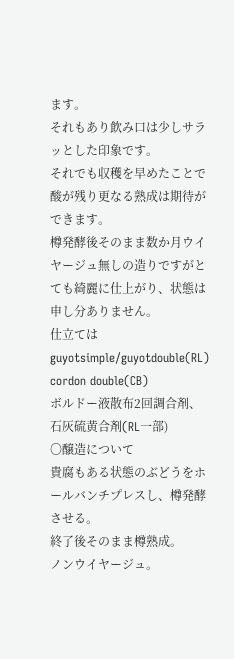ます。
それもあり飲み口は少しサラッとした印象です。
それでも収穫を早めたことで酸が残り更なる熟成は期待ができます。
樽発酵後そのまま数か月ウイヤージュ無しの造りですがとても綺麗に仕上がり、状態は申し分ありません。
仕立てはguyotsimple/guyotdouble(RL) cordon double(CB)
ボルドー液散布2回調合剤、石灰硫黄合剤(RL一部)
〇醸造について
貴腐もある状態のぶどうをホールバンチプレスし、樽発酵させる。
終了後そのまま樽熟成。
ノンウイヤージュ。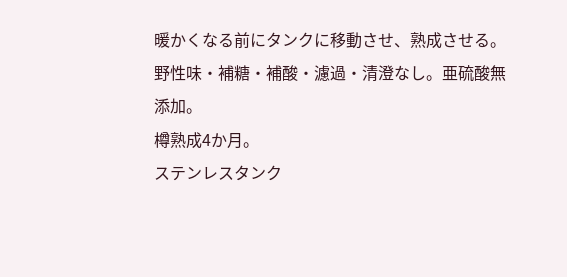暖かくなる前にタンクに移動させ、熟成させる。
野性味・補糖・補酸・濾過・清澄なし。亜硫酸無添加。
樽熟成4か月。
ステンレスタンク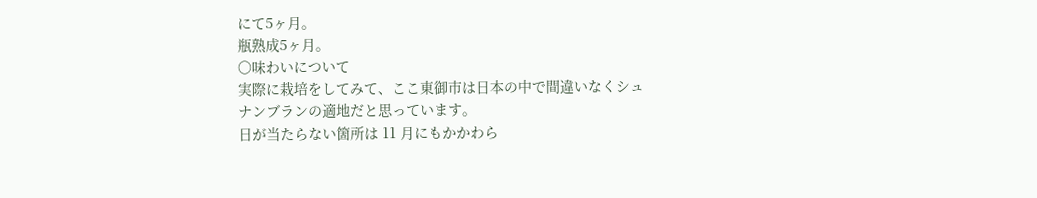にて5ヶ月。
瓶熟成5ヶ月。
〇味わいについて
実際に栽培をしてみて、ここ東御市は日本の中で間違いなくシュナンブランの適地だと思っています。
日が当たらない箇所は 11 月にもかかわら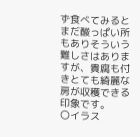ず食べてみるとまだ酸っぱい所もありそういう難しさはありますが、貴腐も付きとても綺麗な房が収穫できる印象です。
〇イラス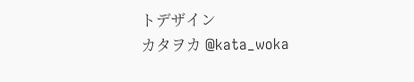トデザイン
カタヲカ @kata_woka